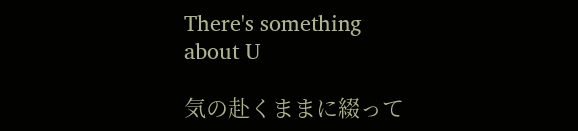There's something about U

気の赴くままに綴って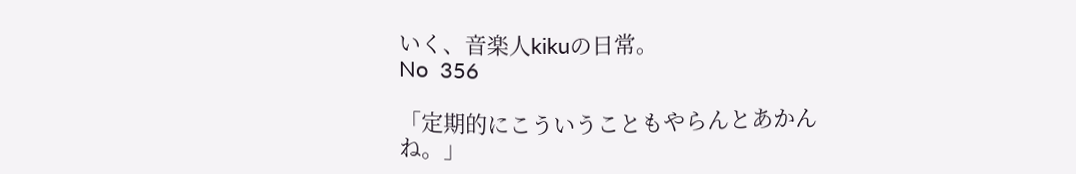いく、音楽人kikuの日常。
No  356

「定期的にこういうこともやらんとあかんね。」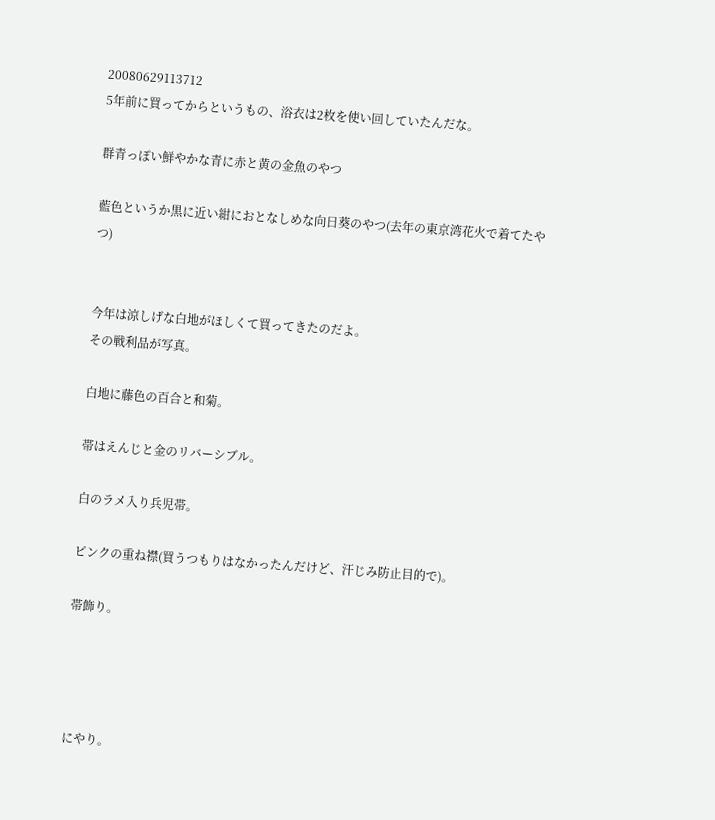20080629113712
5年前に買ってからというもの、浴衣は2枚を使い回していたんだな。

群青っぽい鮮やかな青に赤と黄の金魚のやつ

藍色というか黒に近い紺におとなしめな向日葵のやつ(去年の東京湾花火で着てたやつ)


今年は涼しげな白地がほしくて買ってきたのだよ。
その戦利品が写真。

白地に藤色の百合と和菊。

帯はえんじと金のリバーシブル。

白のラメ入り兵児帯。

ピンクの重ね襟(買うつもりはなかったんだけど、汗じみ防止目的で)。

帯飾り。




にやり。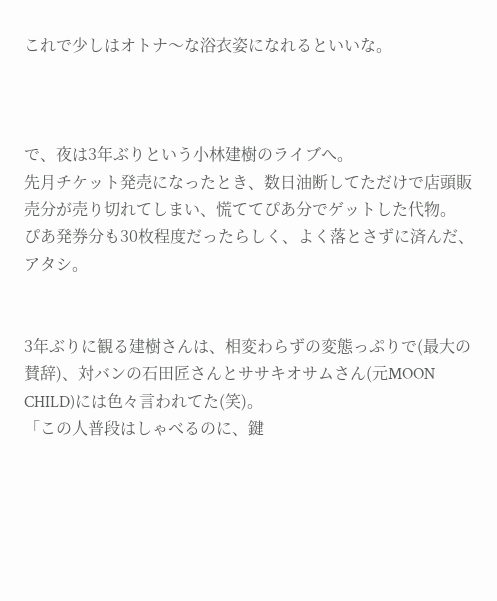これで少しはオトナ〜な浴衣姿になれるといいな。



で、夜は3年ぶりという小林建樹のライブへ。
先月チケット発売になったとき、数日油断してただけで店頭販売分が売り切れてしまい、慌ててぴあ分でゲットした代物。
ぴあ発券分も30枚程度だったらしく、よく落とさずに済んだ、アタシ。


3年ぶりに観る建樹さんは、相変わらずの変態っぷりで(最大の賛辞)、対バンの石田匠さんとササキオサムさん(元MOON CHILD)には色々言われてた(笑)。
「この人普段はしゃべるのに、鍵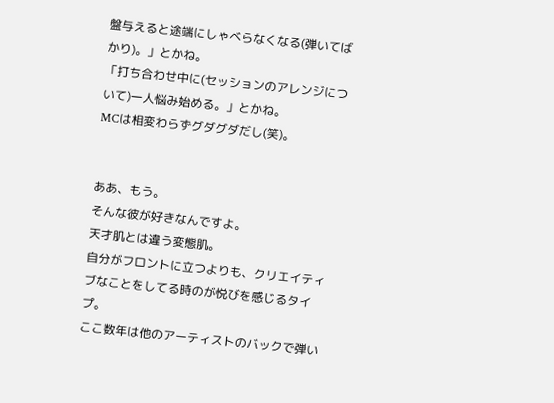盤与えると途端にしゃべらなくなる(弾いてばかり)。」とかね。
「打ち合わせ中に(セッションのアレンジについて)一人悩み始める。」とかね。
MCは相変わらずグダグダだし(笑)。


ああ、もう。
そんな彼が好きなんですよ。
天才肌とは違う変態肌。
自分がフロントに立つよりも、クリエイティブなことをしてる時のが悦びを感じるタイプ。
ここ数年は他のアーティストのバックで弾い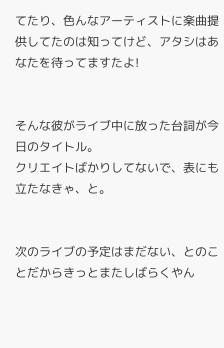てたり、色んなアーティストに楽曲提供してたのは知ってけど、アタシはあなたを待ってますたよ!


そんな彼がライブ中に放った台詞が今日のタイトル。
クリエイトばかりしてないで、表にも立たなきゃ、と。


次のライブの予定はまだない、とのことだからきっとまたしばらくやん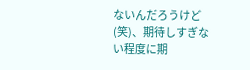ないんだろうけど(笑)、期待しすぎない程度に期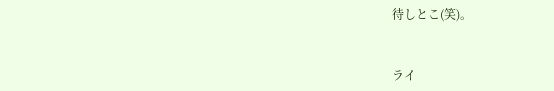待しとこ(笑)。


ライ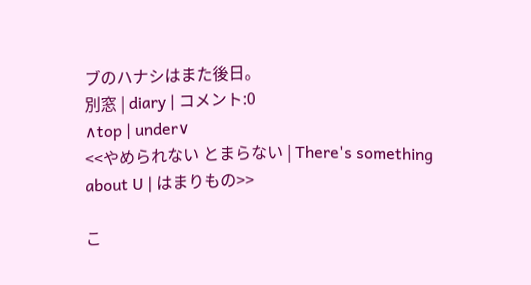ブのハナシはまた後日。
別窓 | diary | コメント:0
∧top | under∨
<<やめられない とまらない | There's something about U | はまりもの>>

こ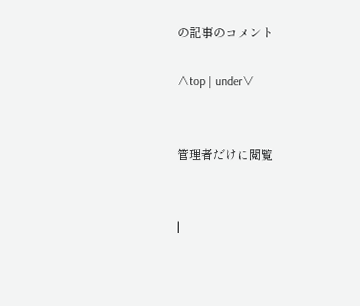の記事のコメント

∧top | under∨


管理者だけに閲覧


|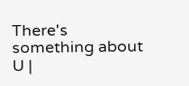There's something about U |